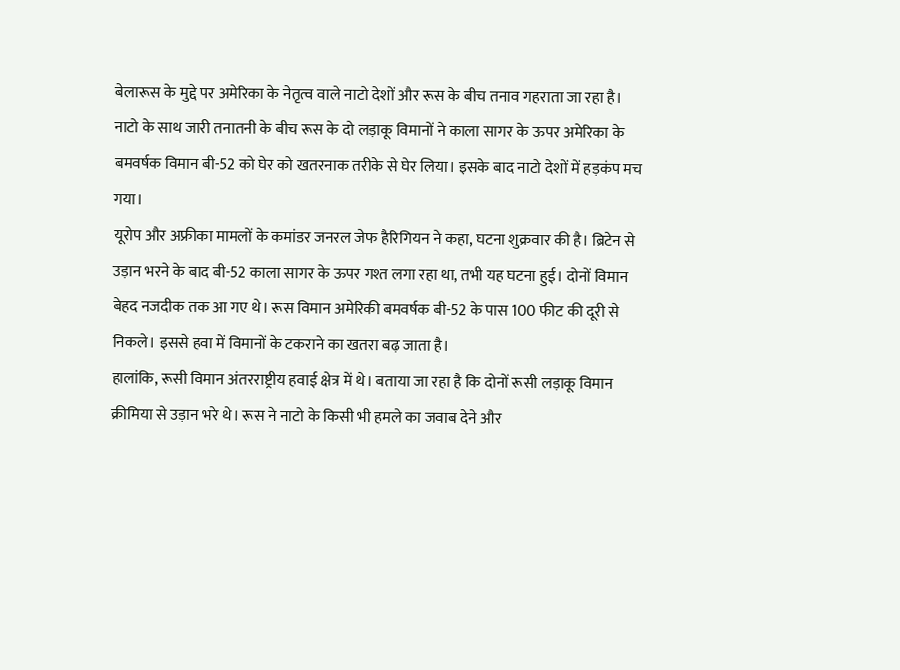बेलारूस के मुद्दे पर अमेरिका के नेतृत्व वाले नाटो देशों और रूस के बीच तनाव गहराता जा रहा है। नाटो के साथ जारी तनातनी के बीच रूस के दो लड़ाकू विमानों ने काला सागर के ऊपर अमेरिका के बमवर्षक विमान बी-52 को घेर को खतरनाक तरीके से घेर लिया। इसके बाद नाटो देशों में हड़कंप मच गया।
यूरोप और अफ्रीका मामलों के कमांडर जनरल जेफ हैरिगियन ने कहा, घटना शुक्रवार की है। ब्रिटेन से उड़ान भरने के बाद बी-52 काला सागर के ऊपर गश्त लगा रहा था, तभी यह घटना हुई। दोनों विमान बेहद नजदीक तक आ गए थे। रूस विमान अमेरिकी बमवर्षक बी-52 के पास 100 फीट की दूरी से निकले। इससे हवा में विमानों के टकराने का खतरा बढ़ जाता है।
हालांकि, रूसी विमान अंतरराष्ट्रीय हवाई क्षेत्र में थे। बताया जा रहा है कि दोनों रूसी लड़ाकू विमान क्रीमिया से उड़ान भरे थे। रूस ने नाटो के किसी भी हमले का जवाब देने और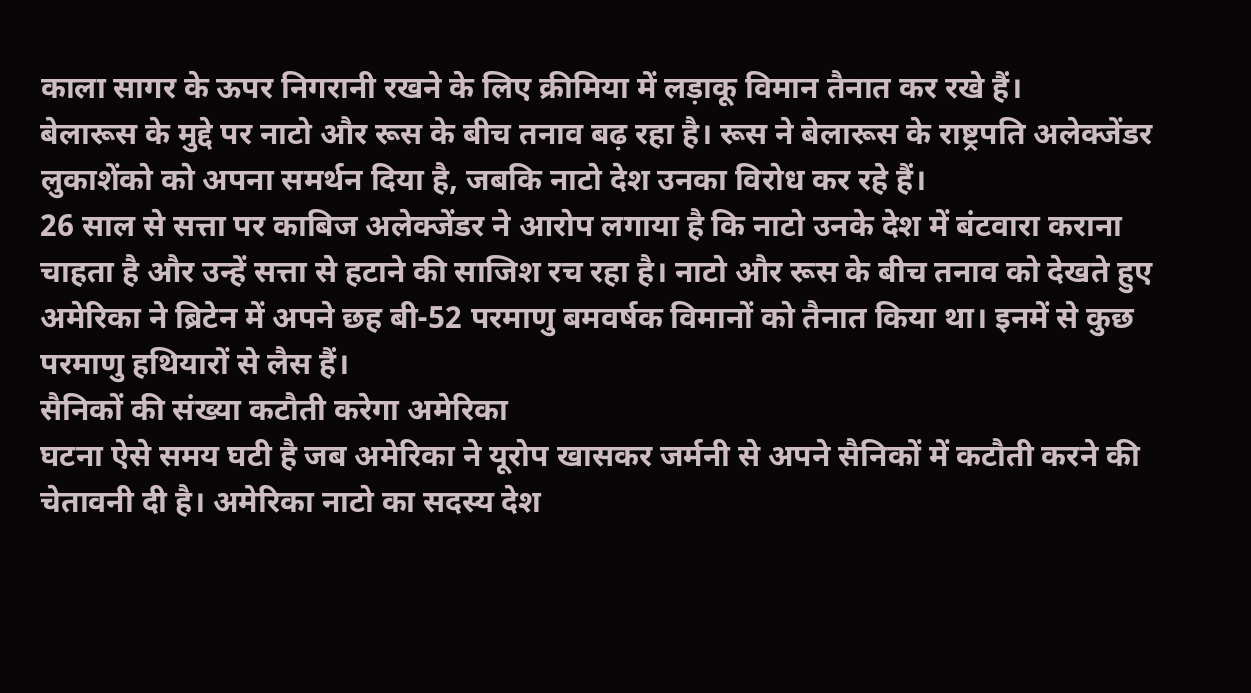काला सागर के ऊपर निगरानी रखने के लिए क्रीमिया में लड़ाकू विमान तैनात कर रखे हैं।
बेलारूस के मुद्दे पर नाटो और रूस के बीच तनाव बढ़ रहा है। रूस ने बेलारूस के राष्ट्रपति अलेक्जेंडर लुकाशेंको को अपना समर्थन दिया है, जबकि नाटो देश उनका विरोध कर रहे हैं।
26 साल से सत्ता पर काबिज अलेक्जेंडर ने आरोप लगाया है कि नाटो उनके देश में बंटवारा कराना चाहता है और उन्हें सत्ता से हटाने की साजिश रच रहा है। नाटो और रूस के बीच तनाव को देखते हुए अमेरिका ने ब्रिटेन में अपने छह बी-52 परमाणु बमवर्षक विमानों को तैनात किया था। इनमें से कुछ परमाणु हथियारों से लैस हैं।
सैनिकों की संख्या कटौती करेगा अमेरिका
घटना ऐसे समय घटी है जब अमेरिका ने यूरोप खासकर जर्मनी से अपने सैनिकों में कटौती करने की चेतावनी दी है। अमेरिका नाटो का सदस्य देश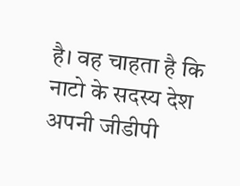है। वह चाहता है कि नाटो के सदस्य देश अपनी जीडीपी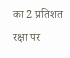का 2 प्रतिशत रक्षा पर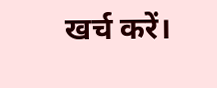खर्च करें।